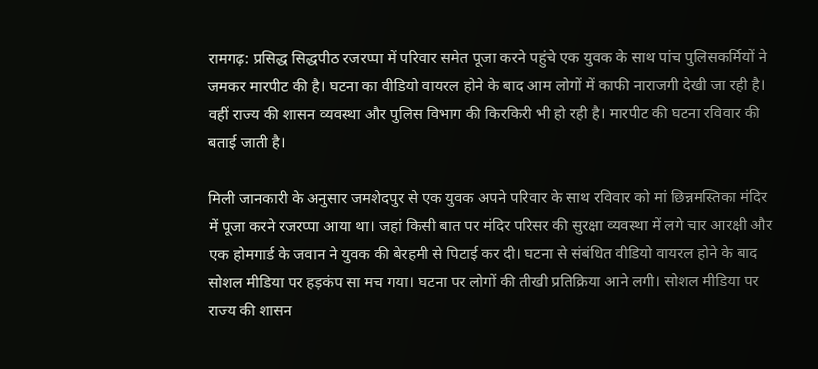रामगढ़: प्रसिद्ध सिद्धपीठ रजरप्पा में परिवार समेत पूजा करने पहुंचे एक युवक के साथ पांच पुलिसकर्मियों ने जमकर मारपीट की है। घटना का वीडियो वायरल होने के बाद आम लोगों में काफी नाराजगी देखी जा रही है। वहीं राज्य की शासन व्यवस्था और पुलिस विभाग की किरकिरी भी हो रही है। मारपीट की घटना रविवार की बताई जाती है।

मिली जानकारी के अनुसार जमशेदपुर से एक युवक अपने परिवार के साथ रविवार को मां छिन्नमस्तिका मंदिर में पूजा करने रजरप्पा आया था। जहां किसी बात पर मंदिर परिसर की सुरक्षा व्यवस्था में लगे चार आरक्षी और एक होमगार्ड के जवान ने युवक की बेरहमी से पिटाई कर दी। घटना से संबंधित वीडियो वायरल होने के बाद सोशल मीडिया पर हड़कंप सा मच गया। घटना पर लोगों की तीखी प्रतिक्रिया आने लगी। सोशल मीडिया पर राज्य की शासन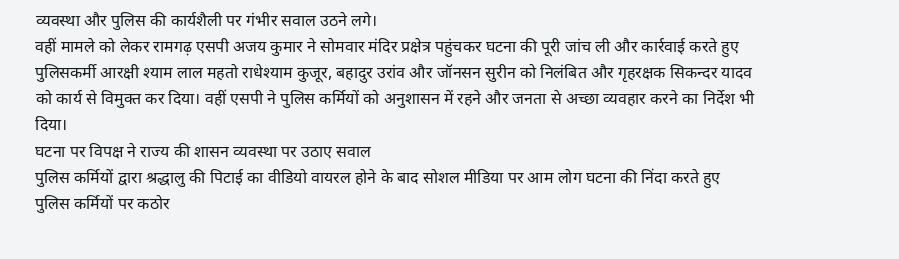व्यवस्था और पुलिस की कार्यशैली पर गंभीर सवाल उठने लगे।
वहीं मामले को लेकर रामगढ़ एसपी अजय कुमार ने सोमवार मंदिर प्रक्षेत्र पहुंचकर घटना की पूरी जांच ली और कार्रवाई करते हुए पुलिसकर्मी आरक्षी श्याम लाल महतो राधेश्याम कुजूर, बहादुर उरांव और जॉनसन सुरीन को निलंबित और गृहरक्षक सिकन्दर यादव को कार्य से विमुक्त कर दिया। वहीं एसपी ने पुलिस कर्मियों को अनुशासन में रहने और जनता से अच्छा व्यवहार करने का निर्देश भी दिया।
घटना पर विपक्ष ने राज्य की शासन व्यवस्था पर उठाए सवाल
पुलिस कर्मियों द्वारा श्रद्धालु की पिटाई का वीडियो वायरल होने के बाद सोशल मीडिया पर आम लोग घटना की निंदा करते हुए पुलिस कर्मियों पर कठोर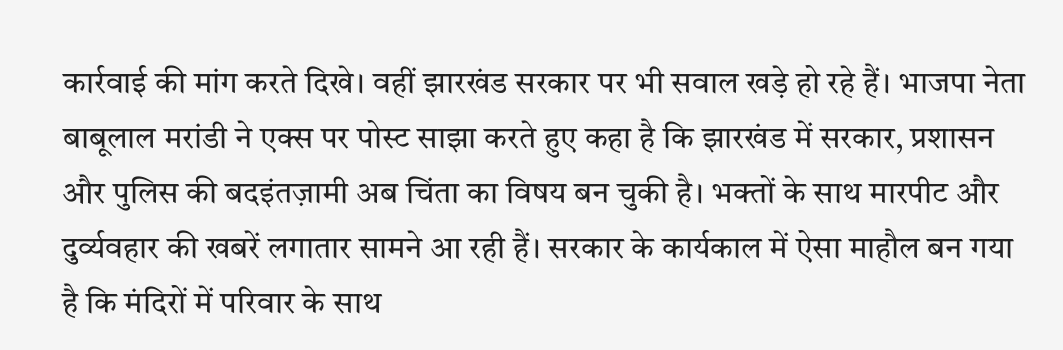कार्रवाई की मांग करते दिखे। वहीं झारखंड सरकार पर भी सवाल खड़े हो रहे हैं। भाजपा नेता बाबूलाल मरांडी ने एक्स पर पोस्ट साझा करते हुए कहा है कि झारखंड में सरकार, प्रशासन और पुलिस की बदइंतज़ामी अब चिंता का विषय बन चुकी है। भक्तों के साथ मारपीट और दुर्व्यवहार की खबरें लगातार सामने आ रही हैं। सरकार के कार्यकाल में ऐसा माहौल बन गया है कि मंदिरों में परिवार के साथ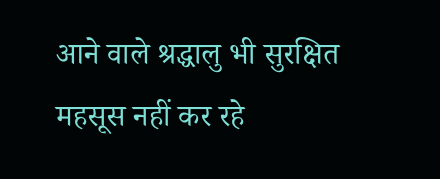आने वाले श्रद्धालु भी सुरक्षित महसूस नहीं कर रहे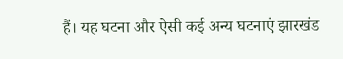हैं। यह घटना और ऐसी कई अन्य घटनाएं झारखंड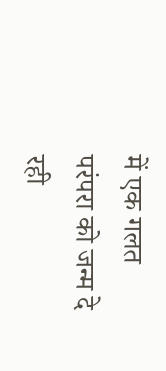में एक गलत परंपरा को जन्म दे रही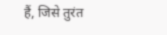हैं, जिसे तुरंत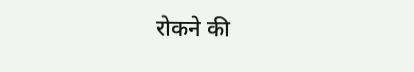रोकने की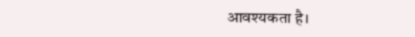आवश्यकता है।